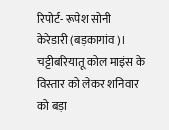रिपोर्ट- रूपेश सोनी
केरेडारी (बड़कागांव)। चट्टीबरियातू कोल माइंस के विस्तार को लेकर शनिवार को बड़ा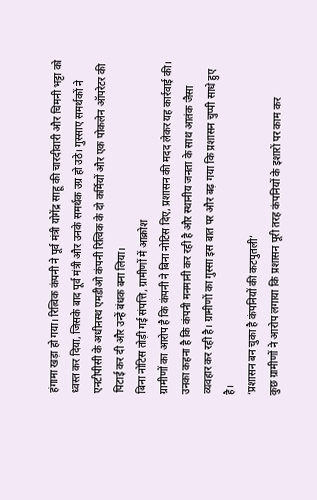हंगामा खड़ा हो गया। रित्विक कंपनी ने पूर्व मंत्री योगेंद्र साहू की चारदीवारी और चिमनी भट्टा को ध्वस्त कर दिया, जिसके बाद पूर्व मंत्री और उनके समर्थक उग्र हो उठे। गुस्साए समर्थकों ने एनटीपीसी के अधीनस्थ एमडीओ कंपनी रित्विक के दो कर्मियों और एक पोकलेन ऑपरेटर की पिटाई कर दी और उन्हें बंधक बना लिया।
बिना नोटिस तोड़ी गई संपत्ति, ग्रामीणों में आक्रोश
ग्रामीणों का आरोप है कि कंपनी ने बिना नोटिस दिए, प्रशासन की मदद लेकर यह कार्रवाई की। उनका कहना है कि कंपनी मनमानी कर रही है और स्थानीय जनता के साथ आतंक जैसा व्यवहार कर रही है। ग्रामीणों का गुस्सा इस बात पर और बढ़ गया कि प्रशासन चुप्पी साधे हुए है।
‘प्रशासन बन चुका है कंपनियों की कटपुतली’
कुछ ग्रामीणों ने आरोप लगाया कि प्रशासन पूरी तरह कंपनियों के इशारों पर काम कर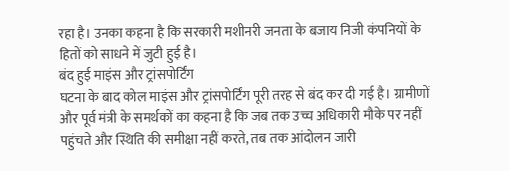रहा है। उनका कहना है कि सरकारी मशीनरी जनता के बजाय निजी कंपनियों के हितों को साधने में जुटी हुई है।
बंद हुई माइंस और ट्रांसपोर्टिंग
घटना के बाद कोल माइंस और ट्रांसपोर्टिंग पूरी तरह से बंद कर दी गई है। ग्रामीणों और पूर्व मंत्री के समर्थकों का कहना है कि जब तक उच्च अधिकारी मौके पर नहीं पहुंचते और स्थिति की समीक्षा नहीं करते, तब तक आंदोलन जारी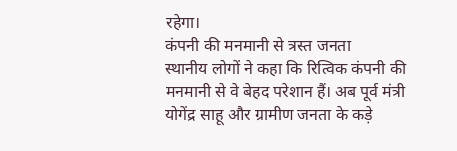रहेगा।
कंपनी की मनमानी से त्रस्त जनता
स्थानीय लोगों ने कहा कि रित्विक कंपनी की मनमानी से वे बेहद परेशान हैं। अब पूर्व मंत्री योगेंद्र साहू और ग्रामीण जनता के कड़े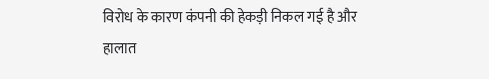विरोध के कारण कंपनी की हेकड़ी निकल गई है और हालात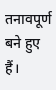तनावपूर्ण बने हुए हैं।